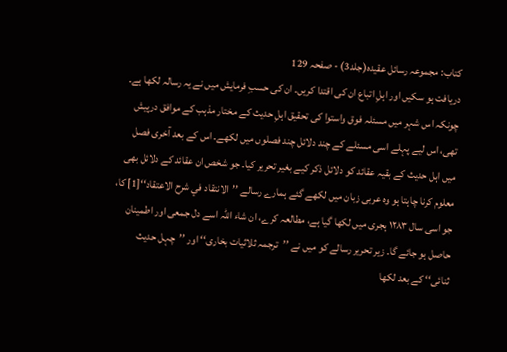کتاب: مجموعہ رسائل عقیدہ(جلد3) - صفحہ 129
دریافت ہو سکیں اور اہلِ اتباع ان کی اقتدا کریں۔ ان کی حسبِ فرمایش میں نے یہ رسالہ لکھا ہے۔ چونکہ اس شہر میں مسئلہ فوق واستوا کی تحقیق اہلِ حدیث کے مختار مذہب کے موافق درپیش تھی، اس لیے پہلے اسی مسئلے کے چند دلائل چند فصلوں میں لکھے۔ اس کے بعد آخری فصل میں اہل حدیث کے بقیہ عقائد کو دلائل ذکر کیے بغیر تحریر کیا۔ جو شخص ان عقائد کے دلائل بھی معلوم کرنا چاہتا ہو وہ عربی زبان میں لکھے گئے ہمارے رسالے ’’الانتقاد في شرح الاعتقاد‘‘[1] کا، جو اسی سال ۱۲۸۳ ہجری میں لکھا گیا ہے، مطالعہ کرے، ان شاء اللہ اسے دل جمعی اور اطمینان حاصل ہو جائے گا۔ زیر تحریر رسالے کو میں نے ’’ترجمہ ثلاثیات بخاری‘‘ اور ’’چہل حدیث ثنائی‘‘ کے بعد لکھا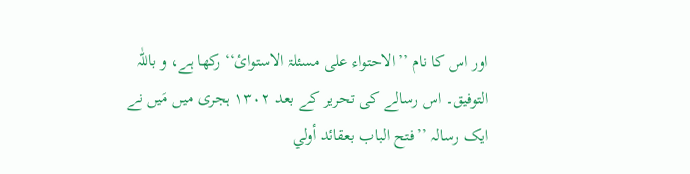اور اس کا نام ’’الاحتواء علی مسئلۃ الاستوائ‘‘ رکھا ہے، و باللّٰہ التوفیق۔ اس رسالے کی تحریر کے بعد ۱۳۰۲ ہجری میں مَیں نے ایک رسالہ ’’فتح الباب بعقائد أولي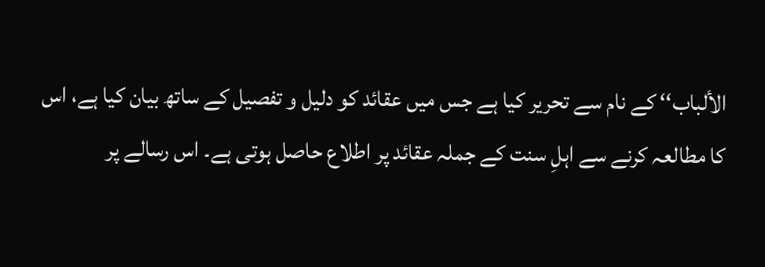الألباب‘‘ کے نام سے تحریر کیا ہے جس میں عقائد کو دلیل و تفصیل کے ساتھ بیان کیا ہے، اس کا مطالعہ کرنے سے اہلِ سنت کے جملہ عقائد پر اطلاع حاصل ہوتی ہے۔ اس رسالے پر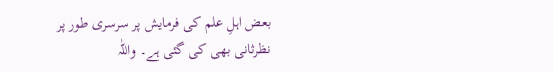بعض اہلِ علم کی فرمایش پر سرسری طور پر نظرثانی بھی کی گئی ہے۔ واللّٰہ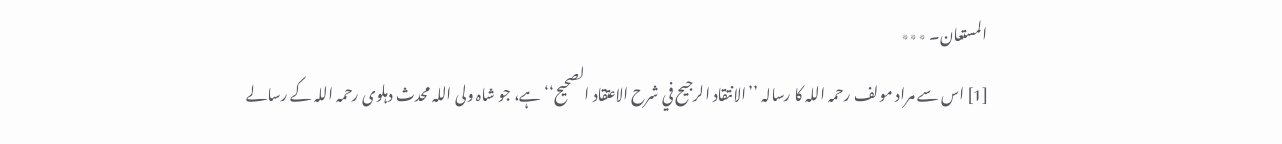المستعان۔ ٭٭٭
[1] اس سے مراد مولف رحمہ اللہ کا رسالہ ’’الانتقاد الرجیح في شرح الاعتقاد الصحیح‘‘ ہے، جو شاہ ولی اللہ محدث دہلوی رحمہ اللہ کے رسالے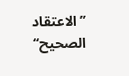’’الاعتقاد الصحیح‘‘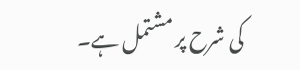کی شرح پر مشتمل ہے۔